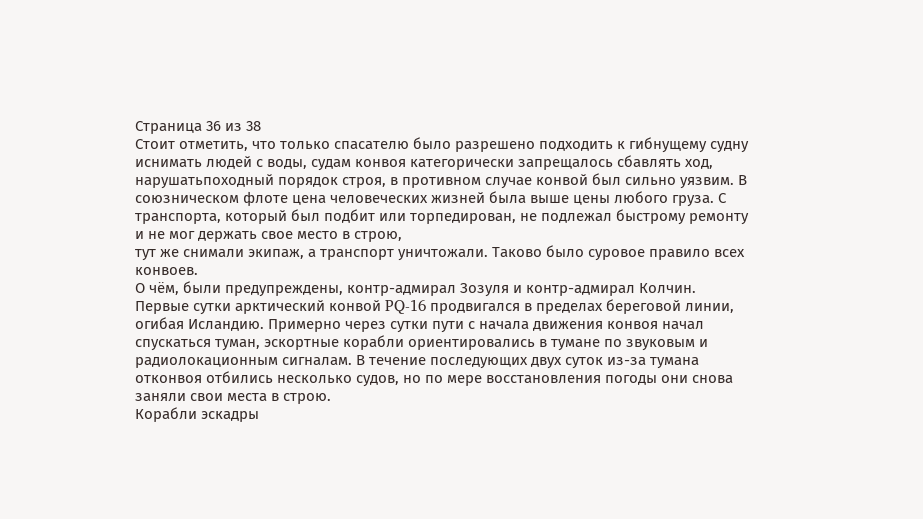Страница 36 из 38
Стоит отметить, что только спасателю было разрешено подходить к гибнущему судну иснимать людей с воды, судам конвоя категорически запрещалось сбавлять ход, нарушатьпоходный порядок строя, в противном случае конвой был сильно уязвим. В союзническом флоте цена человеческих жизней была выше цены любого груза. С транспорта, который был подбит или торпедирован, не подлежал быстрому ремонту и не мог держать свое место в строю,
тут же снимали экипаж, а транспорт уничтожали. Таково было суровое правило всех конвоев.
О чём, были предупреждены, контр-адмирал Зозуля и контр-адмирал Колчин.
Первые сутки арктический конвой PQ-16 продвигался в пределах береговой линии, огибая Исландию. Примерно через сутки пути с начала движения конвоя начал спускаться туман, эскортные корабли ориентировались в тумане по звуковым и радиолокационным сигналам. В течение последующих двух суток из-за тумана отконвоя отбились несколько судов, но по мере восстановления погоды они снова заняли свои места в строю.
Корабли эскадры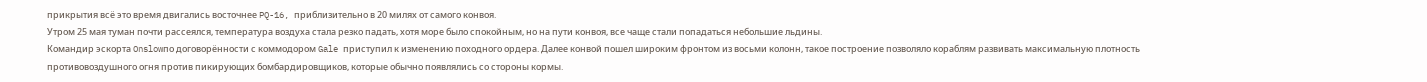прикрытия всё это время двигались восточнее PQ-16, приблизительно в 20 милях от самого конвоя.
Утром 25 мая туман почти рассеялся, температура воздуха стала резко падать, хотя море было спокойным, но на пути конвоя, все чаще стали попадаться небольшие льдины.
Командир эскорта Onslowпо договорённости с коммодором Gale приступил к изменению походного ордера. Далее конвой пошел широким фронтом из восьми колонн, такое построение позволяло кораблям развивать максимальную плотность противовоздушного огня против пикирующих бомбардировщиков, которые обычно появлялись со стороны кормы.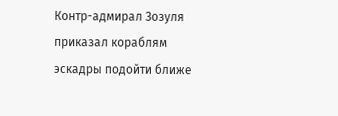Контр-адмирал Зозуля приказал кораблям эскадры подойти ближе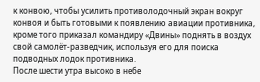к конвою, чтобы усилить противолодочный экран вокруг конвоя и быть готовыми к появлению авиации противника, кроме того приказал командиру «Двины» поднять в воздух свой самолёт-разведчик, используя его для поиска подводных лодок противника.
После шести утра высоко в небе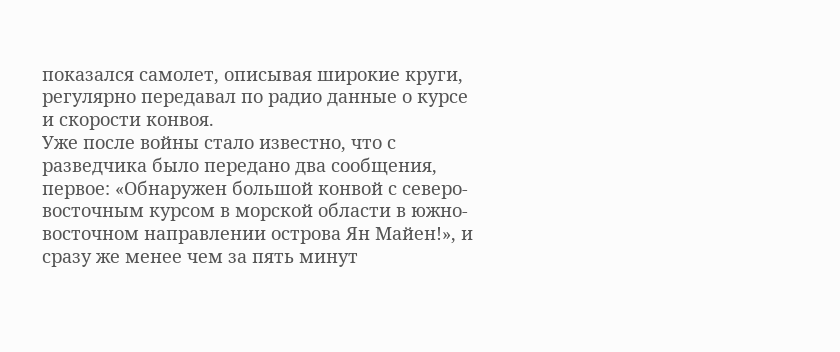показался самолет, описывая широкие круги, регулярно передавал по радио данные о курсе и скорости конвоя.
Уже после войны стало известно, что с разведчика было передано два сообщения, первое: «Обнаружен большой конвой с северо-восточным курсом в морской области в южно-восточном направлении острова Ян Майен!», и сразу же менее чем за пять минут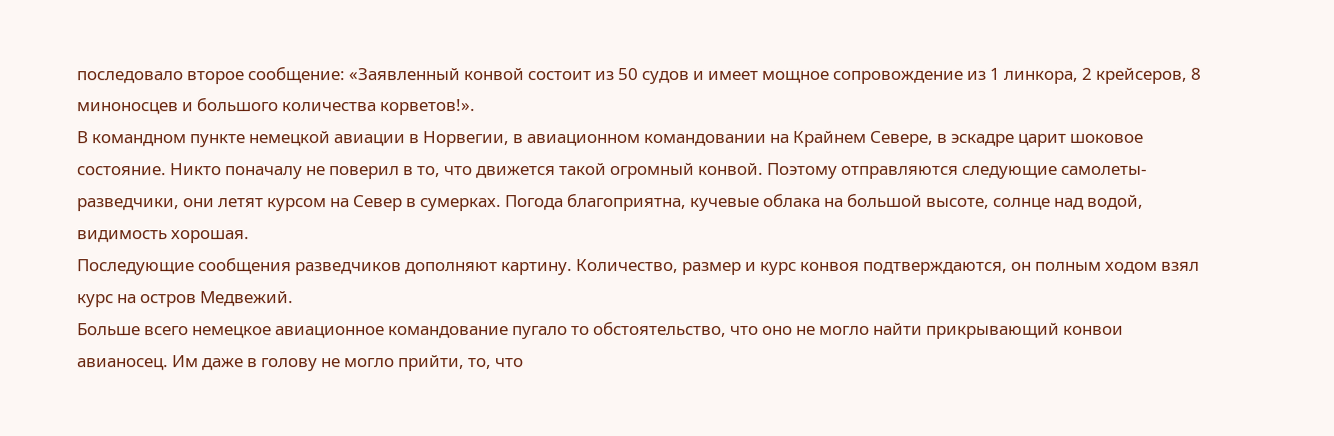последовало второе сообщение: «Заявленный конвой состоит из 50 судов и имеет мощное сопровождение из 1 линкора, 2 крейсеров, 8 миноносцев и большого количества корветов!».
В командном пункте немецкой авиации в Норвегии, в авиационном командовании на Крайнем Севере, в эскадре царит шоковое состояние. Никто поначалу не поверил в то, что движется такой огромный конвой. Поэтому отправляются следующие самолеты-разведчики, они летят курсом на Север в сумерках. Погода благоприятна, кучевые облака на большой высоте, солнце над водой, видимость хорошая.
Последующие сообщения разведчиков дополняют картину. Количество, размер и курс конвоя подтверждаются, он полным ходом взял курс на остров Медвежий.
Больше всего немецкое авиационное командование пугало то обстоятельство, что оно не могло найти прикрывающий конвои авианосец. Им даже в голову не могло прийти, то, что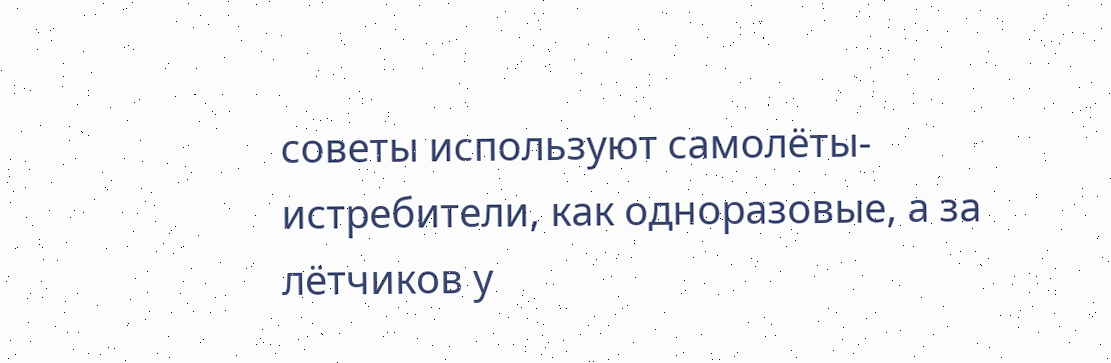советы используют самолёты-истребители, как одноразовые, а за лётчиков у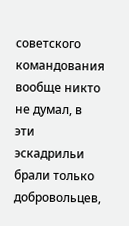советского командования вообще никто не думал, в эти эскадрильи брали только добровольцев,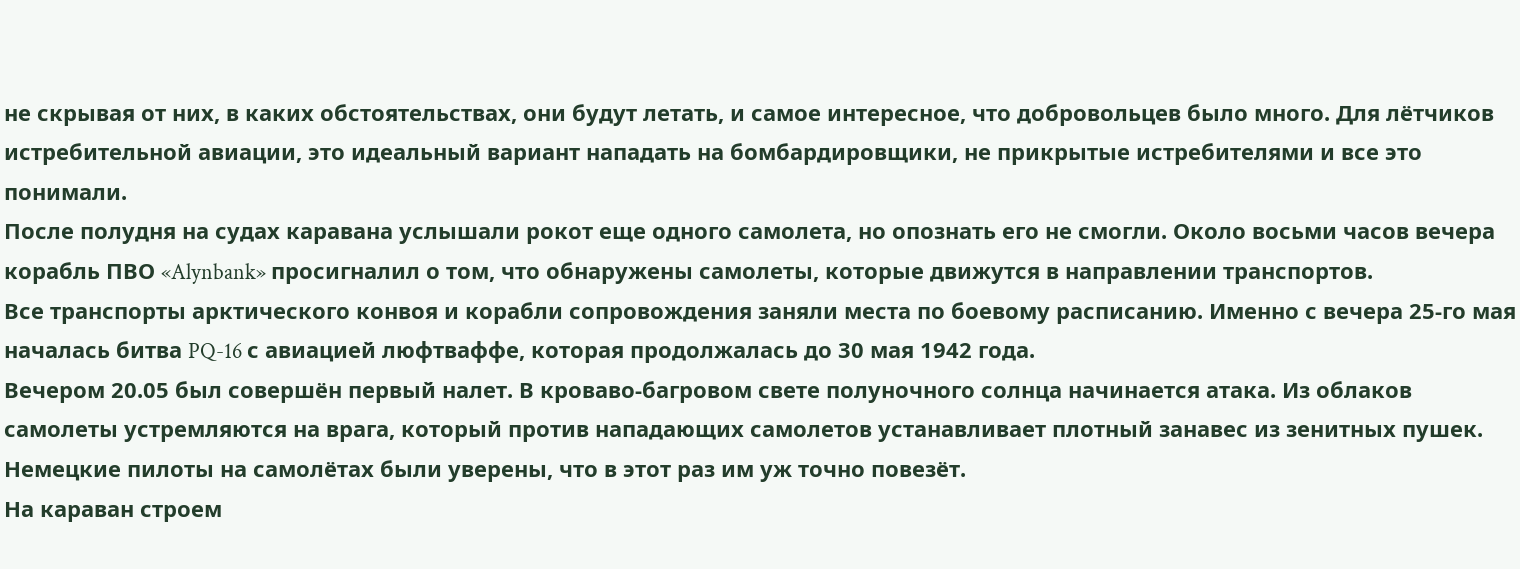не скрывая от них, в каких обстоятельствах, они будут летать, и самое интересное, что добровольцев было много. Для лётчиков истребительной авиации, это идеальный вариант нападать на бомбардировщики, не прикрытые истребителями и все это понимали.
После полудня на судах каравана услышали рокот еще одного самолета, но опознать его не смогли. Около восьми часов вечера корабль ПВО «Alynbank» просигналил о том, что обнаружены самолеты, которые движутся в направлении транспортов.
Все транспорты арктического конвоя и корабли сопровождения заняли места по боевому расписанию. Именно с вечера 25-го мая началась битва PQ-16 с авиацией люфтваффе, которая продолжалась до 30 мая 1942 года.
Вечером 20.05 был совершён первый налет. В кроваво-багровом свете полуночного солнца начинается атака. Из облаков самолеты устремляются на врага, который против нападающих самолетов устанавливает плотный занавес из зенитных пушек. Немецкие пилоты на самолётах были уверены, что в этот раз им уж точно повезёт.
На караван строем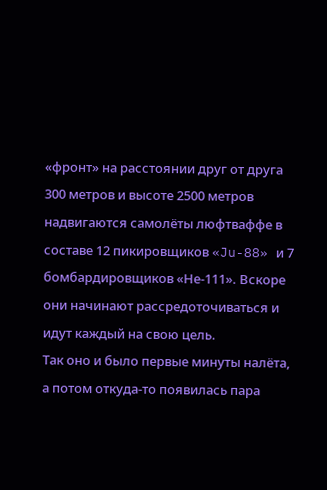«фронт» на расстоянии друг от друга 300 метров и высоте 2500 метров надвигаются самолёты люфтваффе в составе 12 пикировщиков «Ju-88» и 7 бомбардировщиков «Не-111». Вскоре они начинают рассредоточиваться и идут каждый на свою цель.
Так оно и было первые минуты налёта, а потом откуда-то появилась пара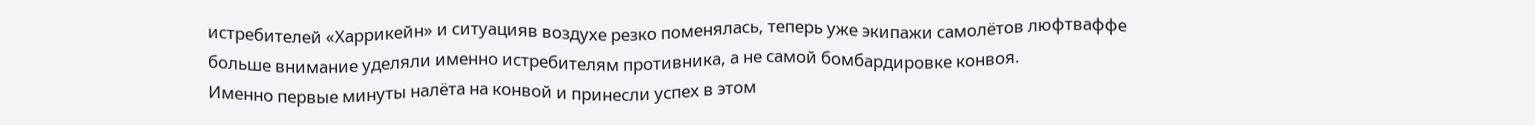истребителей «Харрикейн» и ситуацияв воздухе резко поменялась, теперь уже экипажи самолётов люфтваффе больше внимание уделяли именно истребителям противника, а не самой бомбардировке конвоя.
Именно первые минуты налёта на конвой и принесли успех в этом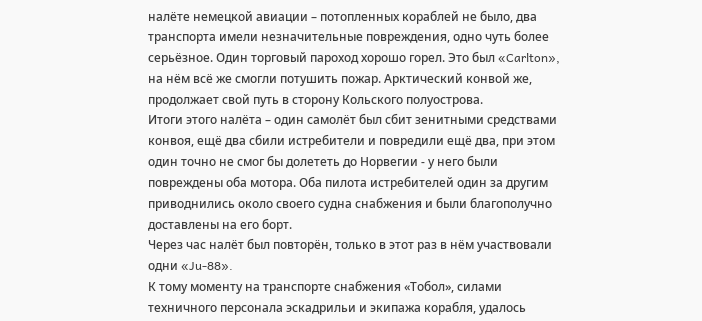налёте немецкой авиации – потопленных кораблей не было, два транспорта имели незначительные повреждения, одно чуть более серьёзное. Один торговый пароход хорошо горел. Это был «Carlton», на нём всё же смогли потушить пожар. Арктический конвой же, продолжает свой путь в сторону Кольского полуострова.
Итоги этого налёта – один самолёт был сбит зенитными средствами конвоя, ещё два сбили истребители и повредили ещё два, при этом один точно не смог бы долететь до Норвегии - у него были повреждены оба мотора. Оба пилота истребителей один за другим приводнились около своего судна снабжения и были благополучно доставлены на его борт.
Через час налёт был повторён, только в этот раз в нём участвовали одни «Ju-88».
К тому моменту на транспорте снабжения «Тобол», силами техничного персонала эскадрильи и экипажа корабля, удалось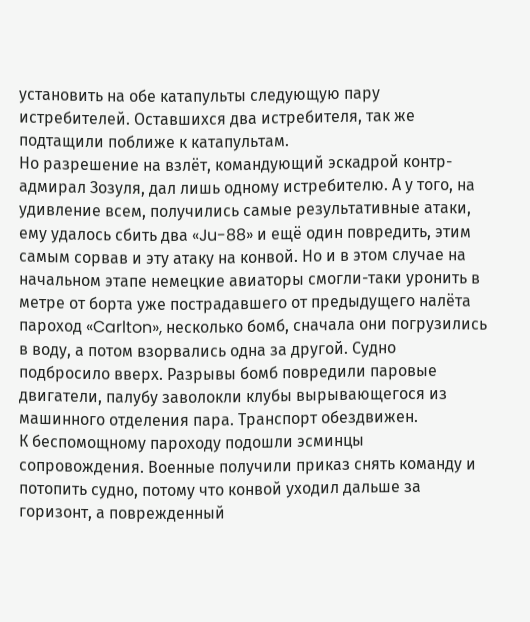установить на обе катапульты следующую пару истребителей. Оставшихся два истребителя, так же подтащили поближе к катапультам.
Но разрешение на взлёт, командующий эскадрой контр-адмирал Зозуля, дал лишь одному истребителю. А у того, на удивление всем, получились самые результативные атаки, ему удалось сбить два «Ju-88» и ещё один повредить, этим самым сорвав и эту атаку на конвой. Но и в этом случае на начальном этапе немецкие авиаторы смогли-таки уронить в метре от борта уже пострадавшего от предыдущего налёта пароход «Carlton», несколько бомб, сначала они погрузились в воду, а потом взорвались одна за другой. Судно подбросило вверх. Разрывы бомб повредили паровые двигатели, палубу заволокли клубы вырывающегося из машинного отделения пара. Транспорт обездвижен.
К беспомощному пароходу подошли эсминцы сопровождения. Военные получили приказ снять команду и потопить судно, потому что конвой уходил дальше за горизонт, а поврежденный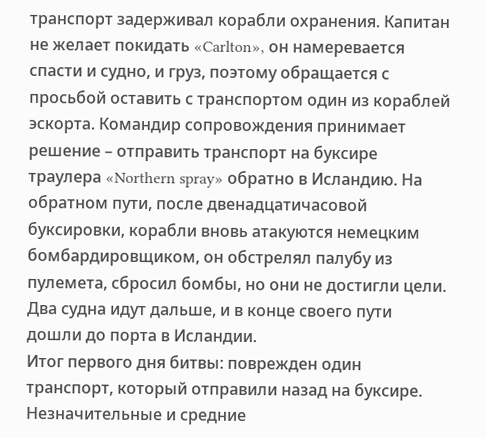транспорт задерживал корабли охранения. Капитан не желает покидать «Carlton», он намеревается спасти и судно, и груз, поэтому обращается с просьбой оставить с транспортом один из кораблей эскорта. Командир сопровождения принимает решение – отправить транспорт на буксире траулера «Northern spray» обратно в Исландию. На обратном пути, после двенадцатичасовой буксировки, корабли вновь атакуются немецким бомбардировщиком, он обстрелял палубу из пулемета, сбросил бомбы, но они не достигли цели. Два судна идут дальше, и в конце своего пути дошли до порта в Исландии.
Итог первого дня битвы: поврежден один транспорт, который отправили назад на буксире. Незначительные и средние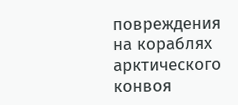повреждения на кораблях арктического конвоя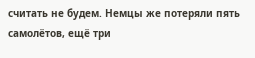считать не будем. Немцы же потеряли пять самолётов, ещё три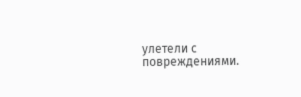улетели с повреждениями.